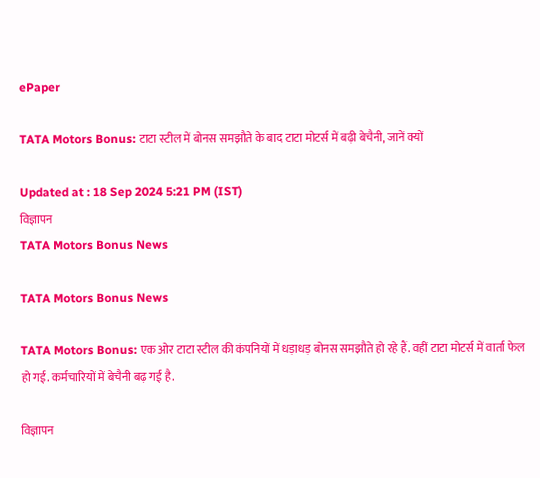ePaper

TATA Motors Bonus: टाटा स्टील में बोनस समझौते के बाद टाटा मोटर्स में बढ़ी बेचैनी, जानें क्यों

Updated at : 18 Sep 2024 5:21 PM (IST)
विज्ञापन
TATA Motors Bonus News

TATA Motors Bonus News

TATA Motors Bonus: एक ओर टाटा स्टील की कंपनियों में धड़ाधड़ बोनस समझौते हो रहे हैं. वहीं टाटा मोटर्स में वार्ता फेल हो गई. कर्मचारियों में बेचैनी बढ़ गई है.

विज्ञापन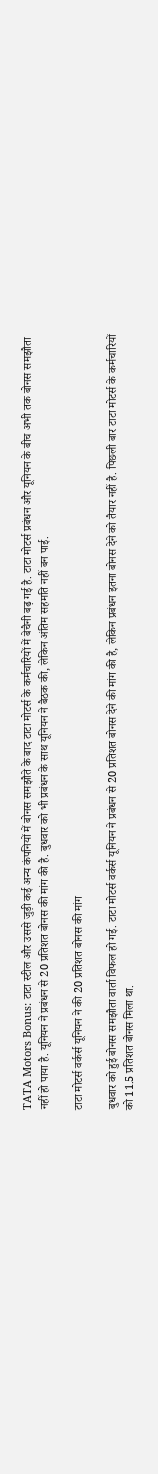TATA Motors Bonus: टाटा स्टील और उससे जुड़ी कई अन्य कंपनियों में बोनस समझौते के बाद टाटा मोटर्स के कर्मचारियों में बेचैनी बढ़ गई है. टाटा मोटर्स प्रबंधन और यूनियन के बीच अभी तक बोनस समझौता नहीं हो पाया है. यूनियन ने प्रबंधन से 20 प्रतिशत बोनस की मांग की है. बुधवार को भी प्रबंधन के साथ यूनियन ने बैठक की, लेकिन अंतिम सहमति नहीं बन पाई.

टाटा मोटर्स वर्कर्स यूनियन ने की 20 प्रतिशत बोनस की मांग

बुधवार को हुई बोनस समझौता वार्ता विफल हो गई. टाटा मोटर्स वर्कर्स यूनियन ने प्रबंधन से 20 प्रतिशत बोनस देने की मांग की है, लेकिन प्रबंधन इतना बोनस देने को तैयार नहीं है. पिछली बार टाटा मोटर्स के कर्मचारियों को 11.5 प्रतिशत बोनस मिला था.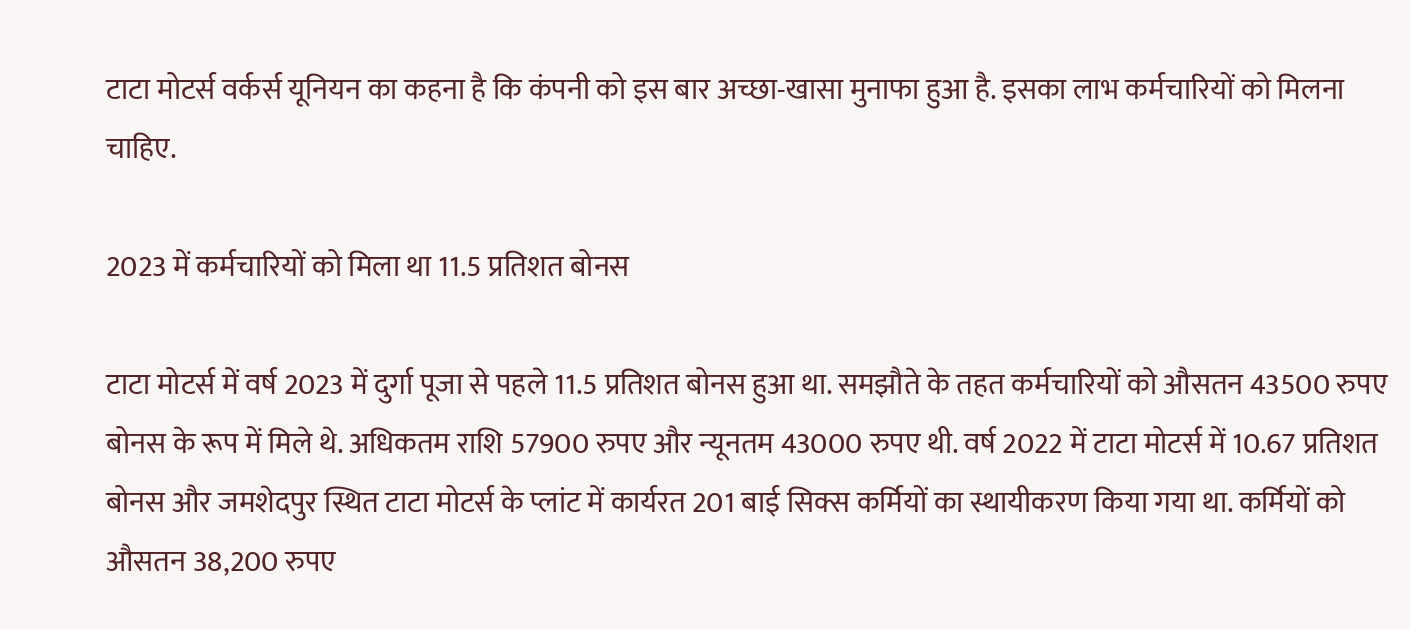टाटा मोटर्स वर्कर्स यूनियन का कहना है कि कंपनी को इस बार अच्छा-खासा मुनाफा हुआ है. इसका लाभ कर्मचारियों को मिलना चाहिए.

2023 में कर्मचारियों को मिला था 11.5 प्रतिशत बोनस

टाटा मोटर्स में वर्ष 2023 में दुर्गा पूजा से पहले 11.5 प्रतिशत बोनस हुआ था. समझौते के तहत कर्मचारियों को औसतन 43500 रुपए बोनस के रूप में मिले थे. अधिकतम राशि 57900 रुपए और न्यूनतम 43000 रुपए थी. वर्ष 2022 में टाटा मोटर्स में 10.67 प्रतिशत बोनस और जमशेदपुर स्थित टाटा मोटर्स के प्लांट में कार्यरत 201 बाई सिक्स कर्मियों का स्थायीकरण किया गया था. कर्मियों को औसतन 38,200 रुपए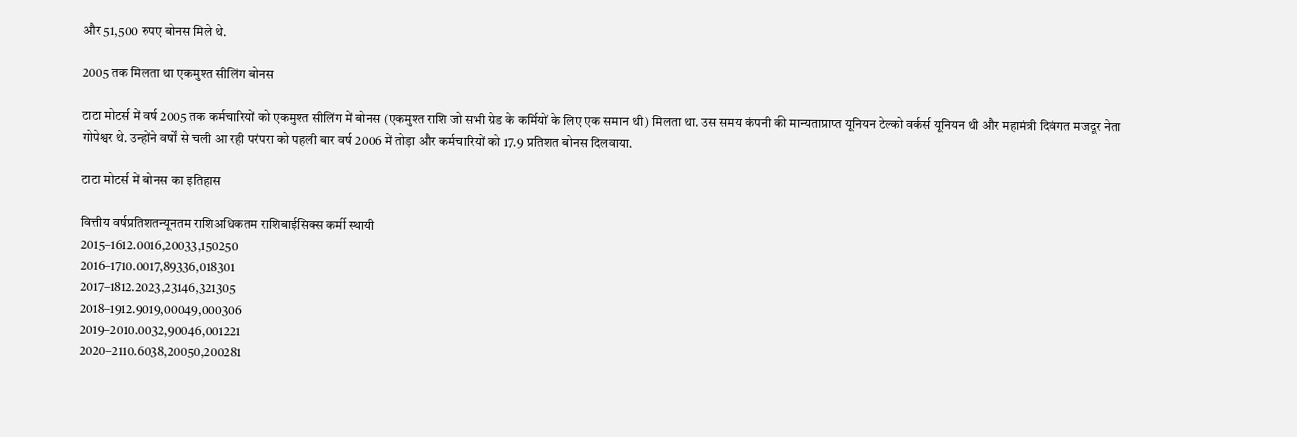और 51,500 रुपए बोनस मिले थे.

2005 तक मिलता था एकमुश्त सीलिंग बोनस

टाटा मोटर्स में वर्ष 2005 तक कर्मचारियों को एकमुश्त सीलिंग में बोनस (एकमुश्त राशि जो सभी ग्रेड के कर्मियों के लिए एक समान थी) मिलता था. उस समय कंपनी की मान्यताप्राप्त यूनियन टेल्को वर्कर्स यूनियन थी और महामंत्री दिवंगत मजदूर नेता गोपेश्वर थे. उन्होंने वर्षों से चली आ रही परंपरा को पहली बार वर्ष 2006 में तोड़ा और कर्मचारियों को 17.9 प्रतिशत बोनस दिलवाया.

टाटा मोटर्स में बोनस का इतिहास

वित्तीय वर्षप्रतिशतन्यूनतम राशिअधिकतम राशिबाईसिक्स कर्मी स्थायी
2015–1612.0016,20033,150250
2016–1710.0017,89336,018301
2017–1812.2023,23146,321305
2018–1912.9019,00049,000306
2019–2010.0032,90046,001221
2020–2110.6038,20050,200281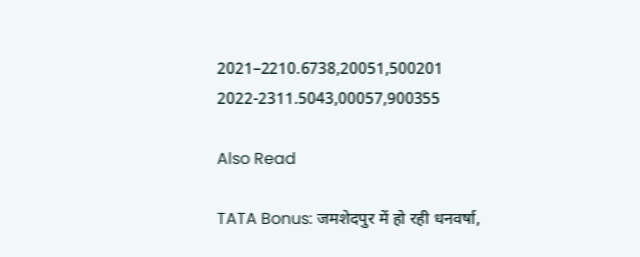2021–2210.6738,20051,500201
2022-2311.5043,00057,900355

Also Read

TATA Bonus: जमशेदपुर में हो रही धनवर्षा,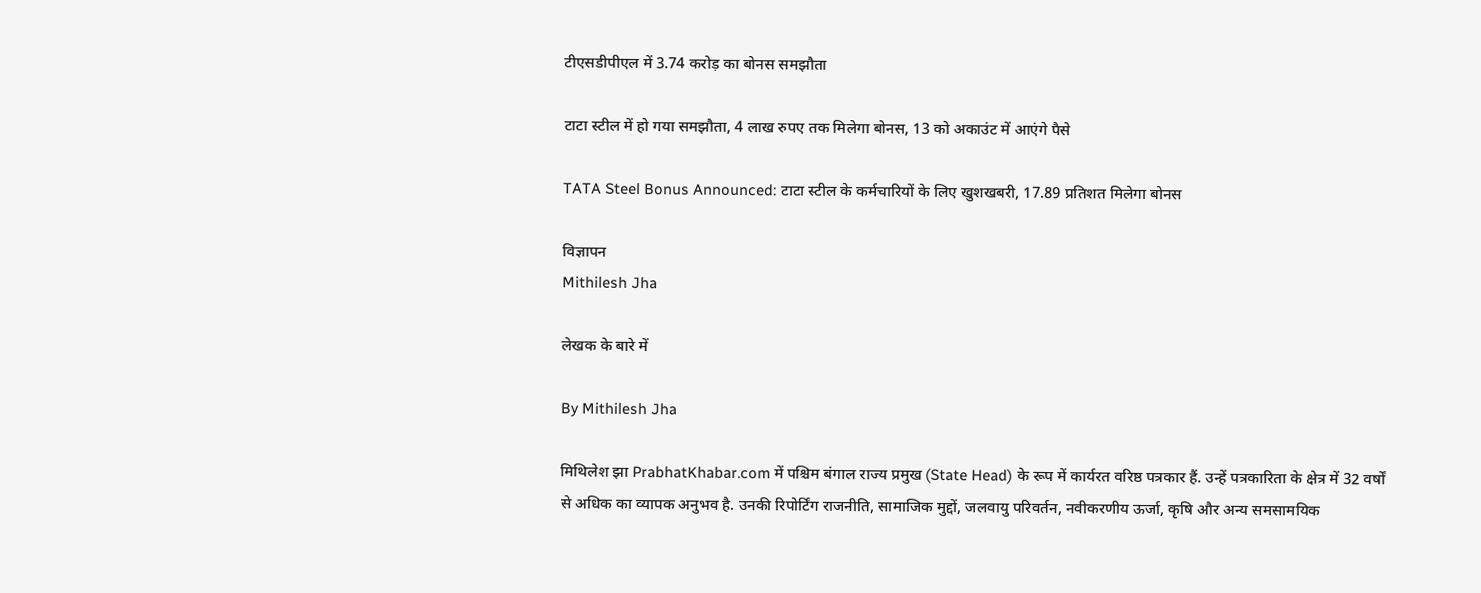टीएसडीपीएल में 3.74 करोड़ का बोनस समझौता

टाटा स्टील में हो गया समझौता, 4 लाख रुपए तक मिलेगा बोनस, 13 को अकाउंट में आएंगे पैसे

TATA Steel Bonus Announced: टाटा स्टील के कर्मचारियों के लिए खुशखबरी, 17.89 प्रतिशत मिलेगा बोनस

विज्ञापन
Mithilesh Jha

लेखक के बारे में

By Mithilesh Jha

मिथिलेश झा PrabhatKhabar.com में पश्चिम बंगाल राज्य प्रमुख (State Head) के रूप में कार्यरत वरिष्ठ पत्रकार हैं. उन्हें पत्रकारिता के क्षेत्र में 32 वर्षों से अधिक का व्यापक अनुभव है. उनकी रिपोर्टिंग राजनीति, सामाजिक मुद्दों, जलवायु परिवर्तन, नवीकरणीय ऊर्जा, कृषि और अन्य समसामयिक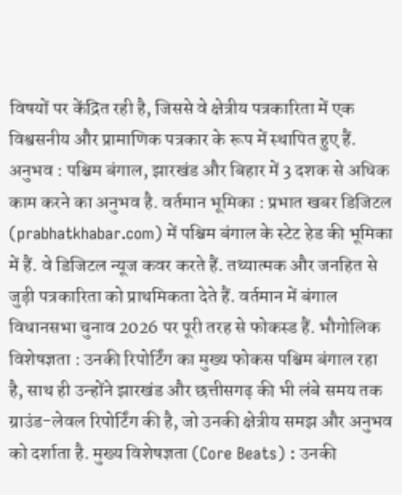विषयों पर केंद्रित रही है, जिससे वे क्षेत्रीय पत्रकारिता में एक विश्वसनीय और प्रामाणिक पत्रकार के रूप में स्थापित हुए हैं. अनुभव : पश्चिम बंगाल, झारखंड और बिहार में 3 दशक से अधिक काम करने का अनुभव है. वर्तमान भूमिका : प्रभात खबर डिजिटल (prabhatkhabar.com) में पश्चिम बंगाल के स्टेट हेड की भूमिका में हैं. वे डिजिटल न्यूज कवर करते हैं. तथ्यात्मक और जनहित से जुड़ी पत्रकारिता को प्राथमिकता देते हैं. वर्तमान में बंगाल विधानसभा चुनाव 2026 पर पूरी तरह से फोकस्ड हैं. भौगोलिक विशेषज्ञता : उनकी रिपोर्टिंग का मुख्य फोकस पश्चिम बंगाल रहा है, साथ ही उन्होंने झारखंड और छत्तीसगढ़ की भी लंबे समय तक ग्राउंड-लेवल रिपोर्टिंग की है, जो उनकी क्षेत्रीय समझ और अनुभव को दर्शाता है. मुख्य विशेषज्ञता (Core Beats) : उनकी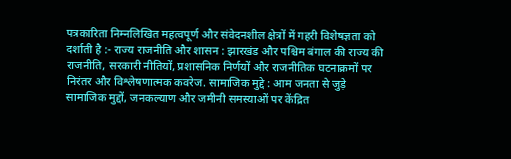पत्रकारिता निम्नलिखित महत्वपूर्ण और संवेदनशील क्षेत्रों में गहरी विशेषज्ञता को दर्शाती है :- राज्य राजनीति और शासन : झारखंड और पश्चिम बंगाल की राज्य की राजनीति, सरकारी नीतियों, प्रशासनिक निर्णयों और राजनीतिक घटनाक्रमों पर निरंतर और विश्लेषणात्मक कवरेज. सामाजिक मुद्दे : आम जनता से जुड़े सामाजिक मुद्दों, जनकल्याण और जमीनी समस्याओं पर केंद्रित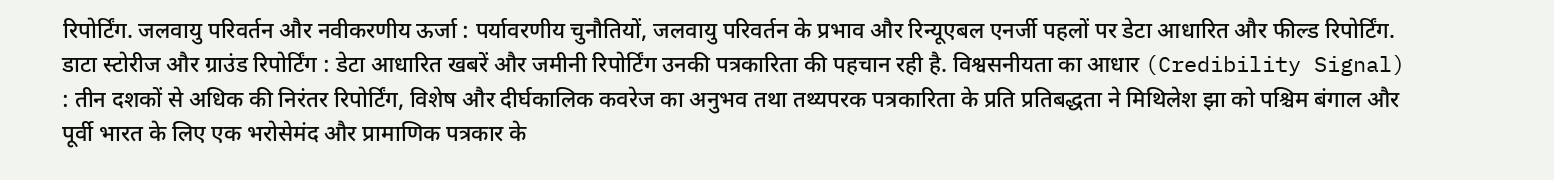रिपोर्टिंग. जलवायु परिवर्तन और नवीकरणीय ऊर्जा : पर्यावरणीय चुनौतियों, जलवायु परिवर्तन के प्रभाव और रिन्यूएबल एनर्जी पहलों पर डेटा आधारित और फील्ड रिपोर्टिंग. डाटा स्टोरीज और ग्राउंड रिपोर्टिंग : डेटा आधारित खबरें और जमीनी रिपोर्टिंग उनकी पत्रकारिता की पहचान रही है. विश्वसनीयता का आधार (Credibility Signal) : तीन दशकों से अधिक की निरंतर रिपोर्टिंग, विशेष और दीर्घकालिक कवरेज का अनुभव तथा तथ्यपरक पत्रकारिता के प्रति प्रतिबद्धता ने मिथिलेश झा को पश्चिम बंगाल और पूर्वी भारत के लिए एक भरोसेमंद और प्रामाणिक पत्रकार के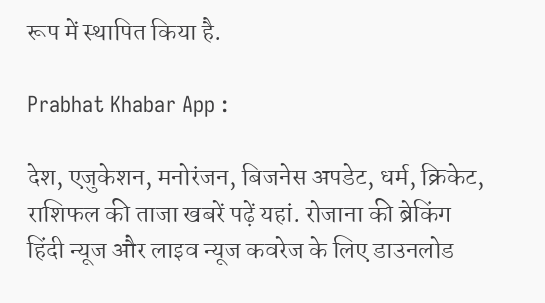रूप में स्थापित किया है.

Prabhat Khabar App :

देश, एजुकेशन, मनोरंजन, बिजनेस अपडेट, धर्म, क्रिकेट, राशिफल की ताजा खबरें पढ़ें यहां. रोजाना की ब्रेकिंग हिंदी न्यूज और लाइव न्यूज कवरेज के लिए डाउनलोड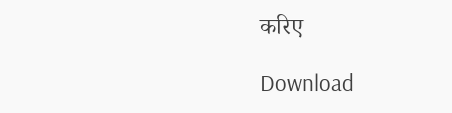करिए

Download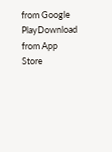from Google PlayDownload from App Store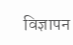विज्ञापन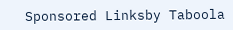Sponsored Linksby Taboola